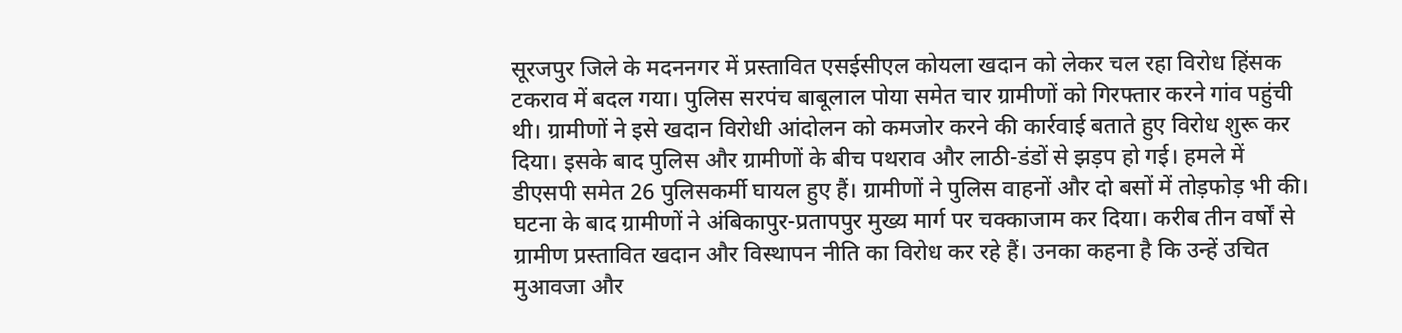सूरजपुर जिले के मदननगर में प्रस्तावित एसईसीएल कोयला खदान को लेकर चल रहा विरोध हिंसक टकराव में बदल गया। पुलिस सरपंच बाबूलाल पोया समेत चार ग्रामीणों को गिरफ्तार करने गांव पहुंची थी। ग्रामीणों ने इसे खदान विरोधी आंदोलन को कमजोर करने की कार्रवाई बताते हुए विरोध शुरू कर दिया। इसके बाद पुलिस और ग्रामीणों के बीच पथराव और लाठी-डंडों से झड़प हो गई। हमले में डीएसपी समेत 26 पुलिसकर्मी घायल हुए हैं। ग्रामीणों ने पुलिस वाहनों और दो बसों में तोड़फोड़ भी की। घटना के बाद ग्रामीणों ने अंबिकापुर-प्रतापपुर मुख्य मार्ग पर चक्काजाम कर दिया। करीब तीन वर्षों से ग्रामीण प्रस्तावित खदान और विस्थापन नीति का विरोध कर रहे हैं। उनका कहना है कि उन्हें उचित मुआवजा और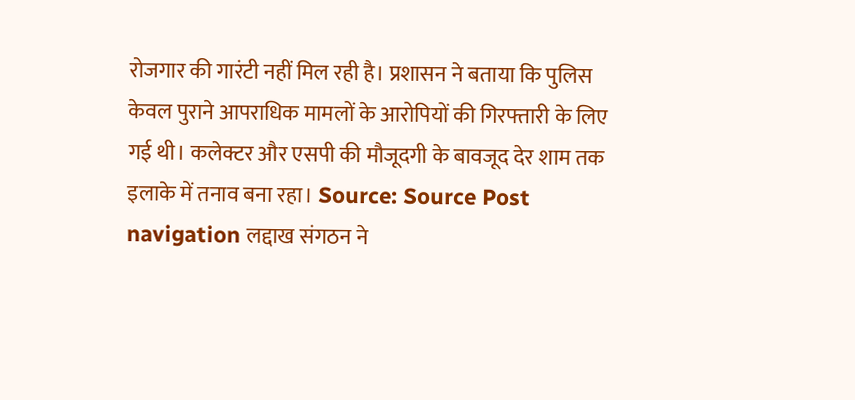रोजगार की गारंटी नहीं मिल रही है। प्रशासन ने बताया कि पुलिस केवल पुराने आपराधिक मामलों के आरोपियों की गिरफ्तारी के लिए गई थी। कलेक्टर और एसपी की मौजूदगी के बावजूद देर शाम तक इलाके में तनाव बना रहा। Source: Source Post navigation लद्दाख संगठन ने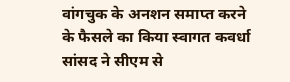वांगचुक के अनशन समाप्त करने के फैसले का किया स्वागत कवर्धा सांसद ने सीएम से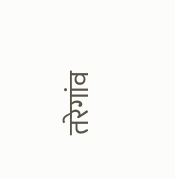तरेगांव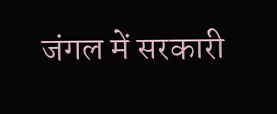जंगल में सरकारी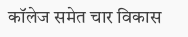कॉलेज समेत चार विकास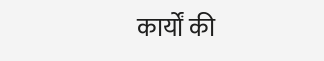कार्यों की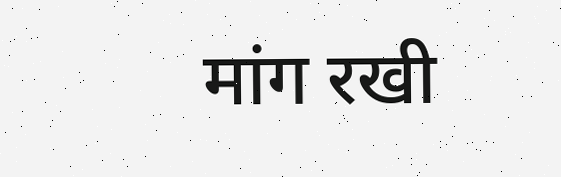मांग रखी